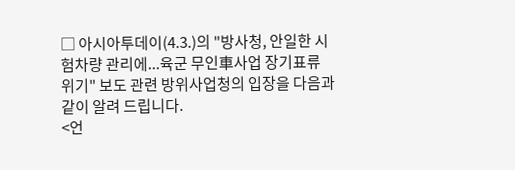□ 아시아투데이(4.3.)의 "방사청, 안일한 시험차량 관리에...육군 무인車사업 장기표류 위기" 보도 관련 방위사업청의 입장을 다음과 같이 알려 드립니다.
<언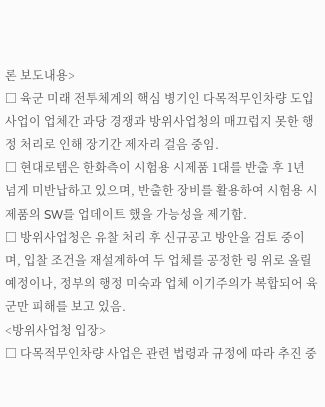론 보도내용>
□ 육군 미래 전투체계의 핵심 병기인 다목적무인차량 도입 사업이 업체간 과당 경쟁과 방위사업청의 매끄럽지 못한 행정 처리로 인해 장기간 제자리 걸음 중임.
□ 현대로템은 한화측이 시험용 시제품 1대를 반출 후 1년 넘게 미반납하고 있으며, 반출한 장비를 활용하여 시험용 시제품의 SW를 업데이트 했을 가능성을 제기함.
□ 방위사업청은 유찰 처리 후 신규공고 방안을 검토 중이며, 입찰 조건을 재설계하여 두 업체를 공정한 링 위로 올릴 예정이나, 정부의 행정 미숙과 업체 이기주의가 복합되어 육군만 피해를 보고 있음.
<방위사업청 입장>
□ 다목적무인차량 사업은 관련 법령과 규정에 따라 추진 중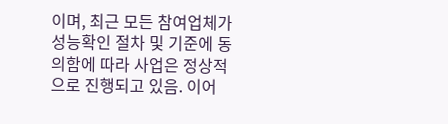이며, 최근 모든 참여업체가 성능확인 절차 및 기준에 동의함에 따라 사업은 정상적으로 진행되고 있음. 이어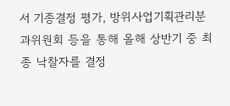서 기종결정 평가, 방위사업기획관리분과위원회 등을 통해 올해 상반기 중 최종 낙찰자를 결정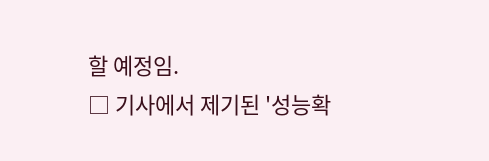할 예정임.
□ 기사에서 제기된 '성능확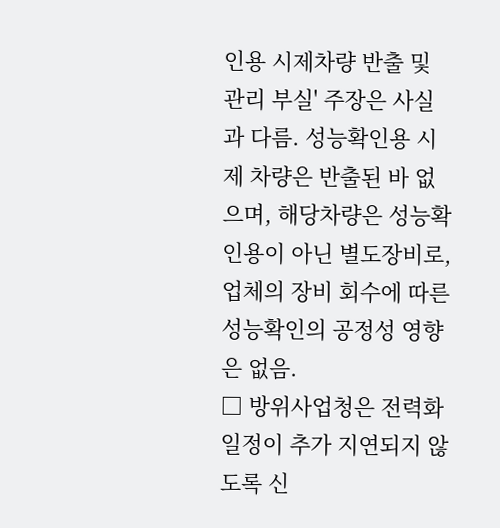인용 시제차량 반출 및 관리 부실' 주장은 사실과 다름. 성능확인용 시제 차량은 반출된 바 없으며, 해당차량은 성능확인용이 아닌 별도장비로, 업체의 장비 회수에 따른 성능확인의 공정성 영향은 없음.
□ 방위사업청은 전력화 일정이 추가 지연되지 않도록 신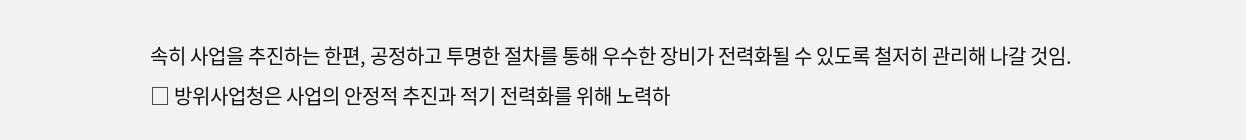속히 사업을 추진하는 한편, 공정하고 투명한 절차를 통해 우수한 장비가 전력화될 수 있도록 철저히 관리해 나갈 것임.
□ 방위사업청은 사업의 안정적 추진과 적기 전력화를 위해 노력하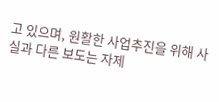고 있으며, 원활한 사업추진을 위해 사실과 다른 보도는 자제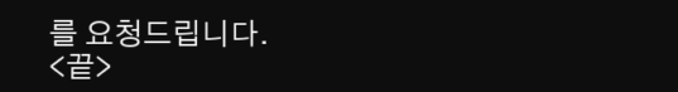를 요청드립니다.
<끝>